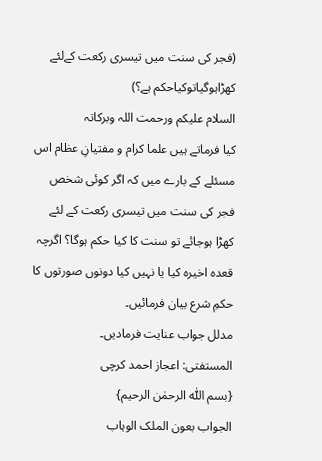(فجر کی سنت میں تیسری رکعت کےلئے کھڑاہوگیاتوکیاحکم ہے؟)
السلام علیکم ورحمت اللہ وبرکاتہ
کیا فرماتے ہیں علما کرام و مفتیانِ عظام اس مسئلے کے بارے میں کہ اگر کوئی شخص فجر کی سنت میں تیسری رکعت کے لئے کھڑا ہوجائے تو سنت کا کیا حکم ہوگا؟ اگرچہ قعدہ اخیرہ کیا یا نہیں کیا دونوں صورتوں کا حکمِ شرع بیان فرمائیں۔
مدلل جواب عنایت فرمادیں۔
المستفتی: اعجاز احمد کرچی
{بسم اللّٰه الرحمٰن الرحیم}
الجواب بعون الملک الوہاب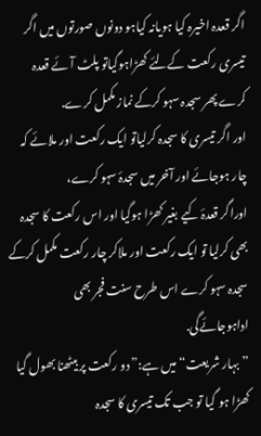اگر قعدہ اخیرہ کیا ہویانہ کیاہو دونوں صورتوں میں اگر تیسری رکعت کےلئے کھڑاہوگیاتو پلٹ آئے قعدہ کرے پھر سجدہ سہو کرکے نماز مکمل کرے.
اور اگر تیسری کا سجدہ کرلیاتو ایک رکعت اور ملائے کہ چار ہوجائے اور آخر میں سجدۂ سہو کرے،
اوراگر قعدۂ کیے بغیر کھڑا ہوگیا اور اس رکعت کا سجدہ بھی کرلیا تو ایک رکعت اور ملاکر چار رکعت مکمل کرکے سجدہ سہو کرے اس طرح سنت فجر بھی اداہوجائےگی.
”بہار شریعت“میں ہے:”دو رکعت پر بیٹھنا بھول گیا کھڑا ہو گیا تو جب تک تیسری کا سجدہ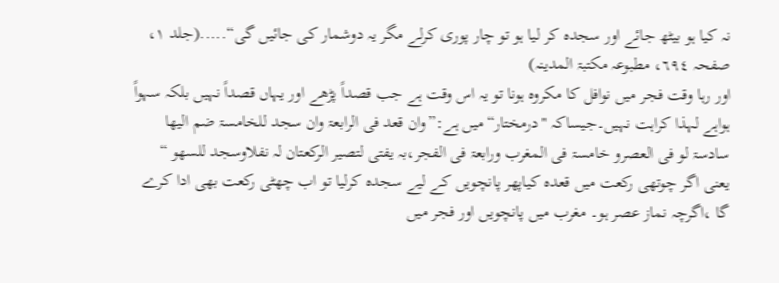نہ کیا ہو بیٹھ جائے اور سجدہ کر لیا ہو تو چار پوری کرلے مگر یہ دوشمار کی جائیں گی“.....(جلد ١، صفحہ ٦٩٤، مطبوعہ مکتبۃ المدینہ)
اور رہا وقت فجر میں نوافل کا مکروہ ہونا تو یہ اس وقت ہے جب قصداً پڑھے اور یہاں قصداً نہیں بلکہ سہواً ہواہے لہذا کراہت نہیں۔جیساکہ "درمختار“میں ہے:”وان قعد فی الرابعۃ وان سجد للخامسۃ ضم الیھا سادسۃ لو فی العصرو خامسۃ فی المغرب ورابعۃ فی الفجر،بہ یفتی لتصیر الرکعتان لہ نفلاوسجد للسھو “ یعنی اگر چوتھی رکعت میں قعدہ کیاپھر پانچویں کے لیے سجدہ کرلیا تو اب چھٹی رکعت بھی ادا کرے گا ،اگرچہ نماز عصر ہو۔ مغرب میں پانچویں اور فجر میں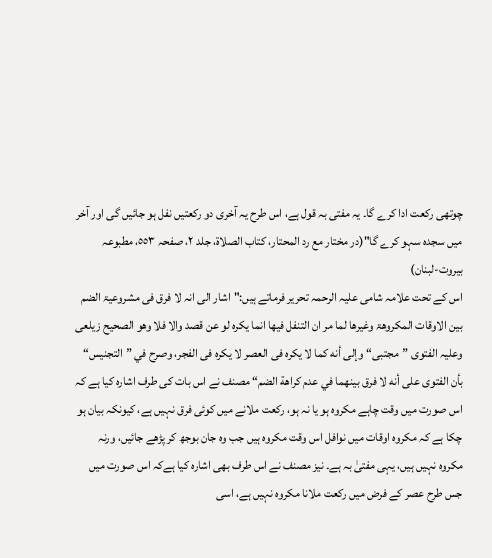چوتھی رکعت ادا کرے گا۔ یہ مفتی بہ قول ہے، اس طرح یہ آخری دو رکعتیں نفل ہو جائیں گی اور آخر میں سجدہ سہو کرے گا"(در مختار مع رد المحتار، کتاب الصلاۃ، جلد ٢، صفحہ ٥٥٣، مطبوعہ بیروت-لبنان)
اس کے تحت علامہ شامی علیہ الرحمہ تحریر فرماتے ہیں:"اشار الی انہ لا فرق فی مشروعیۃ الضم بین الاوقات المکروھۃ وغیرھا لما مر ان التنفل فیھا انما یکرہ لو عن قصد والا فلا وھو الصحیح زیلعی وعلیہ الفتوی ”مجتبی“ وإلى أنه کما لا یکرہ فی العصر لا یکرہ فی الفجر، وصرح في ”التجنيس“ بأن الفتوى على أنه لا فرق بينهما في عدم كراهة الضم“ مصنف نے اس بات کی طرف اشارہ کیا ہے کہ اس صورت میں وقت چاہے مکروہ ہو یا نہ ہو، رکعت ملانے میں کوئی فرق نہیں ہے، کیونکہ بیان ہو چکا ہے کہ مکروہ اوقات میں نوافل اس وقت مکروہ ہیں جب وہ جان بوجھ کر پڑھے جائیں، ورنہ مکروہ نہیں ہیں، یہی مفتیٰ بہ ہے۔ نیز مصنف نے اس طرف بھی اشارہ کیا ہےکہ اس صورت میں جس طرح عصر کے فرض میں رکعت ملانا مکروہ نہیں ہے، اسی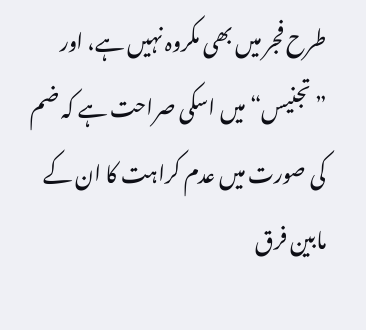طرح فجر میں بھی مکروہ نہیں ہے، اور ”تجنیس“ میں اسکی صراحت ہے کہ ضم کی صورت میں عدم کراہت کا ان کے مابین فرق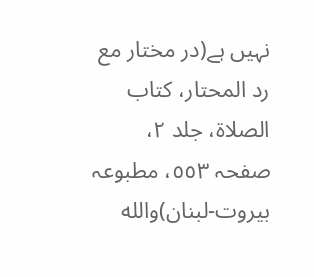نہیں ہے(در مختار مع رد المحتار، کتاب الصلاۃ، جلد ٢، صفحہ ٥٥٣، مطبوعہ بیروت-لبنان)والله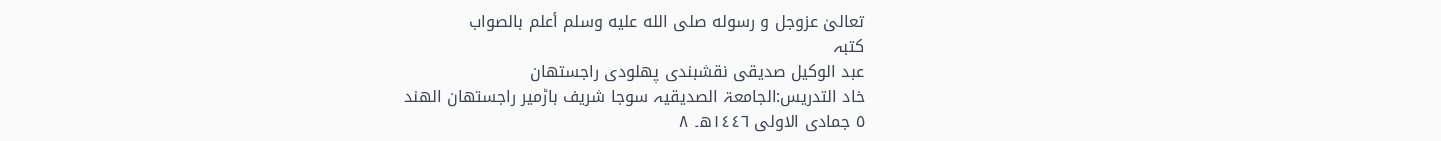تعالیٰ عزوجل و رسوله صلى الله عليه وسلم أعلم بالصواب
کتبہ
عبد الوکیل صدیقی نقشبندی پھلودی راجستھان
خاد التدریس:الجامعۃ الصدیقیہ سوجا شریف باڑمیر راجستھان الھند
٥ جمادی الاولی ١٤٤٦ھ۔ ٨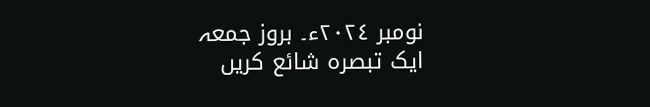نومبر ٢٠٢٤ء۔ بروز جمعہ
ایک تبصرہ شائع کریں